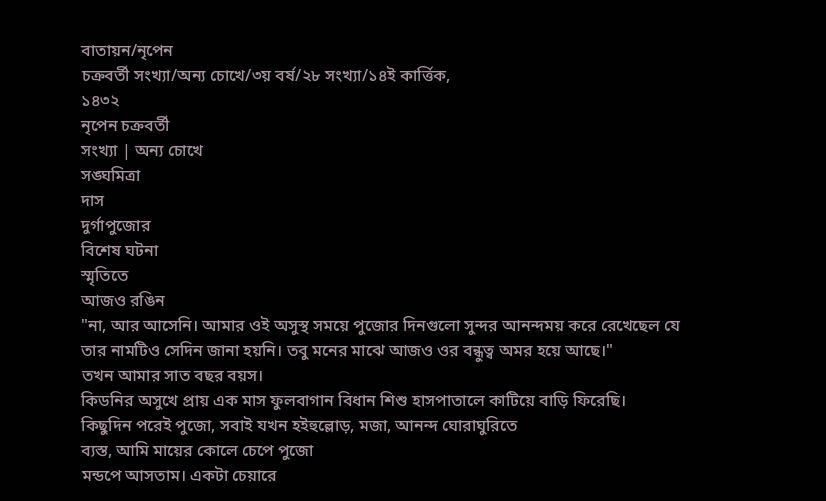বাতায়ন/নৃপেন
চক্রবর্তী সংখ্যা/অন্য চোখে/৩য় বর্ষ/২৮ সংখ্যা/১৪ই কার্ত্তিক,
১৪৩২
নৃপেন চক্রবর্তী
সংখ্যা | অন্য চোখে
সঙ্ঘমিত্রা
দাস
দুর্গাপুজোর
বিশেষ ঘটনা
স্মৃতিতে
আজও রঙিন
"না, আর আসেনি। আমার ওই অসুস্থ সময়ে পুজোর দিনগুলো সুন্দর আনন্দময় করে রেখেছেল যে তার নামটিও সেদিন জানা হয়নি। তবু মনের মাঝে আজও ওর বন্ধুত্ব অমর হয়ে আছে।"
তখন আমার সাত বছর বয়স।
কিডনির অসুখে প্রায় এক মাস ফুলবাগান বিধান শিশু হাসপাতালে কাটিয়ে বাড়ি ফিরেছি।
কিছুদিন পরেই পুজো, সবাই যখন হইহুল্লোড়, মজা, আনন্দ ঘোরাঘুরিতে
ব্যস্ত, আমি মায়ের কোলে চেপে পুজো
মন্ডপে আসতাম। একটা চেয়ারে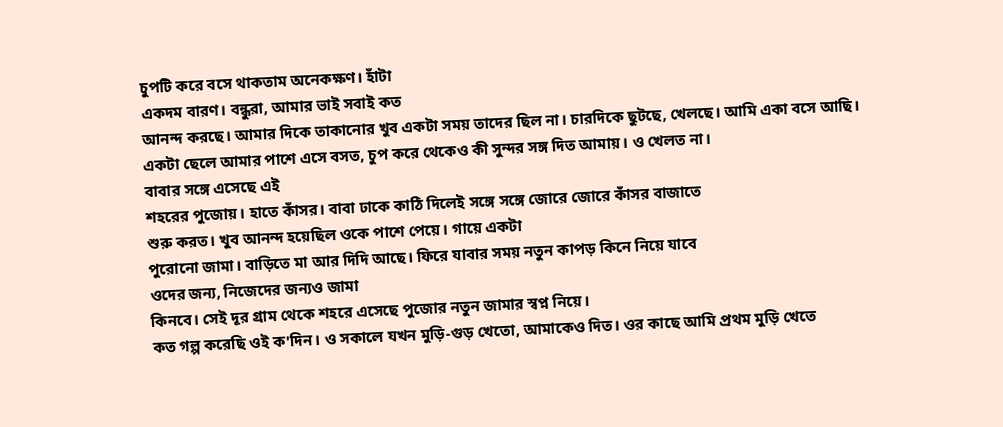চুপটি করে বসে থাকতাম অনেকক্ষণ। হাঁটা
একদম বারণ। বন্ধুরা, আমার ভাই সবাই কত
আনন্দ করছে। আমার দিকে তাকানোর খুব একটা সময় তাদের ছিল না। চারদিকে ছুটছে, খেলছে। আমি একা বসে আছি। একটা ছেলে আমার পাশে এসে বসত, চুপ করে থেকেও কী সুন্দর সঙ্গ দিত আমায়। ও খেলত না।
বাবার সঙ্গে এসেছে এই
শহরের পুজোয়। হাতে কাঁসর। বাবা ঢাকে কাঠি দিলেই সঙ্গে সঙ্গে জোরে জোরে কাঁসর বাজাতে
শুরু করত। খুব আনন্দ হয়েছিল ওকে পাশে পেয়ে। গায়ে একটা
পুরোনো জামা। বাড়িতে মা আর দিদি আছে। ফিরে যাবার সময় নতুন কাপড় কিনে নিয়ে যাবে
ওদের জন্য, নিজেদের জন্যও জামা
কিনবে। সেই দূর গ্রাম থেকে শহরে এসেছে পুজোর নতুন জামার স্বপ্ন নিয়ে।
কত গল্প করেছি ওই ক'দিন। ও সকালে যখন মুড়ি-গুড় খেতো, আমাকেও দিত। ওর কাছে আমি প্রথম মুড়ি খেতে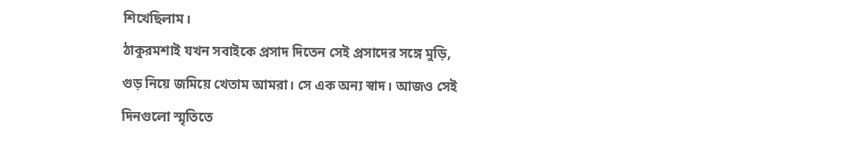শিখেছিলাম।
ঠাকুরমশাই যখন সবাইকে প্রসাদ দিতেন সেই প্রসাদের সঙ্গে মুড়ি, গুড় নিয়ে জমিয়ে খেতাম আমরা। সে এক অন্য স্বাদ। আজও সেই
দিনগুলো স্মৃতিতে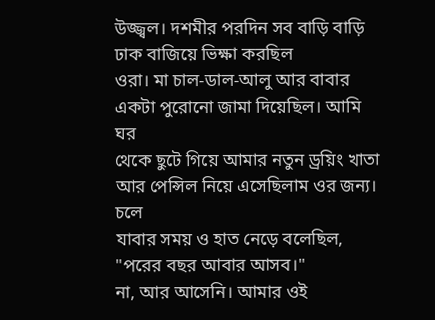উজ্জ্বল। দশমীর পরদিন সব বাড়ি বাড়ি ঢাক বাজিয়ে ভিক্ষা করছিল
ওরা। মা চাল-ডাল-আলু আর বাবার একটা পুরোনো জামা দিয়েছিল। আমি ঘর
থেকে ছুটে গিয়ে আমার নতুন ড্রয়িং খাতা আর পেন্সিল নিয়ে এসেছিলাম ওর জন্য। চলে
যাবার সময় ও হাত নেড়ে বলেছিল,
"পরের বছর আবার আসব।"
না, আর আসেনি। আমার ওই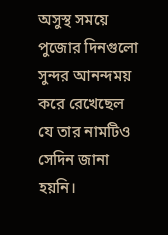অসুস্থ সময়ে পুজোর দিনগুলো সুন্দর আনন্দময় করে রেখেছেল যে তার নামটিও সেদিন জানা
হয়নি।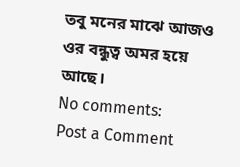তবু মনের মাঝে আজও ওর বন্ধুত্ব অমর হয়ে আছে।
No comments:
Post a Comment